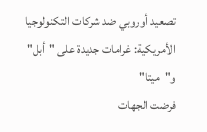تصعيد أوروبي ضد شركات التكنولوجيا الأمريكية: غرامات جديدة على "أبل" و"ميتا"
فرضت الجهات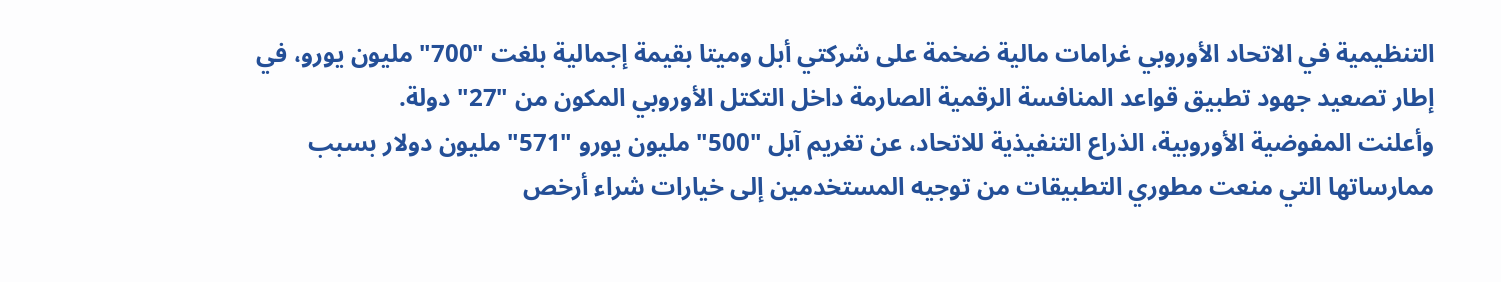التنظيمية في الاتحاد الأوروبي غرامات مالية ضخمة على شركتي أبل وميتا بقيمة إجمالية بلغت "700" مليون يورو، في إطار تصعيد جهود تطبيق قواعد المنافسة الرقمية الصارمة داخل التكتل الأوروبي المكون من "27" دولة.
وأعلنت المفوضية الأوروبية، الذراع التنفيذية للاتحاد، عن تغريم آبل "500" مليون يورو "571" مليون دولار بسبب ممارساتها التي منعت مطوري التطبيقات من توجيه المستخدمين إلى خيارات شراء أرخص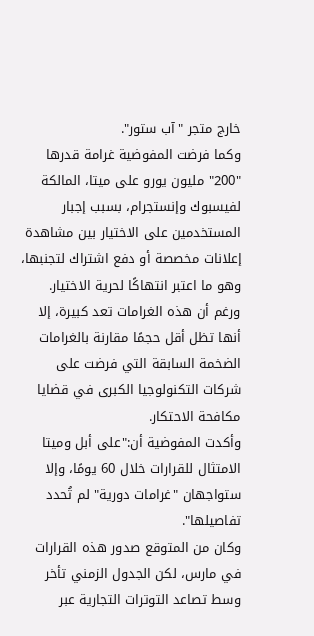خارج متجر "آب ستور".
وكما فرضت المفوضية غرامة قدرها "200" مليون يورو على ميتا، المالكة لفيسبوك وإنستجرام، بسبب إجبار المستخدمين على الاختيار بين مشاهدة إعلانات مخصصة أو دفع اشتراك لتجنبها، وهو ما اعتبر انتهاكًا لحرية الاختيار.
ورغم أن هذه الغرامات تعد كبيرة، إلا أنها تظل أقل حجمًا مقارنة بالغرامات الضخمة السابقة التي فرضت على شركات التكنولوجيا الكبرى في قضايا مكافحة الاحتكار.
وأكدت المفوضية أن:"على أبل وميتا الامتثال للقرارات خلال 60 يومًا، وإلا ستواجهان "غرامات دورية" لم تُحدد تفاصيلها".
وكان من المتوقع صدور هذه القرارات في مارس، لكن الجدول الزمني تأخر وسط تصاعد التوترات التجارية عبر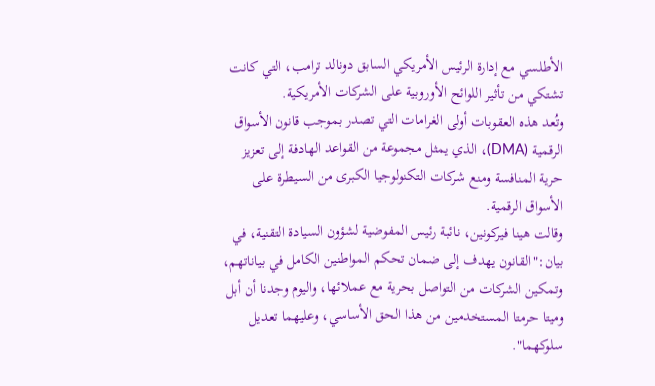الأطلسي مع إدارة الرئيس الأمريكي السابق دونالد ترامب، التي كانت تشتكي من تأثير اللوائح الأوروبية على الشركات الأمريكية.
وتُعد هذه العقوبات أولى الغرامات التي تصدر بموجب قانون الأسواق الرقمية (DMA)، الذي يمثل مجموعة من القواعد الهادفة إلى تعزيز حرية المنافسة ومنع شركات التكنولوجيا الكبرى من السيطرة على الأسواق الرقمية.
وقالت هينا فيركونين، نائبة رئيس المفوضية لشؤون السيادة التقنية، في بيان:"القانون يهدف إلى ضمان تحكم المواطنين الكامل في بياناتهم، وتمكين الشركات من التواصل بحرية مع عملائها، واليوم وجدنا أن أبل وميتا حرمتا المستخدمين من هذا الحق الأساسي، وعليهما تعديل سلوكهما".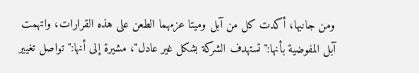ومن جانبها، أكدت كل من آبل وميتا عزمهما الطعن على هذه القرارات، واتهمت آبل المفوضية بأنها:"تستهدف الشركة بشكل غير عادل"، مشيرة إلى أنها:"تواصل تغيير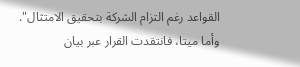القواعد رغم التزام الشركة بتحقيق الامتثال".
وأما ميتا، فانتقدت القرار عبر بيان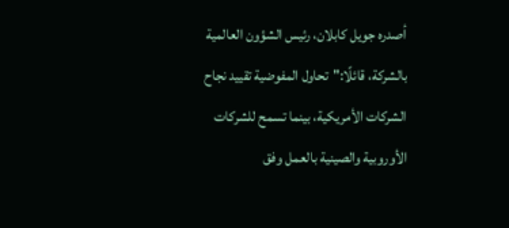أصدره جويل كابلان، رئيس الشؤون العالمية بالشركة، قائلًا:"تحاول المفوضية تقييد نجاح الشركات الأمريكية، بينما تسمح للشركات الأوروبية والصينية بالعمل وفق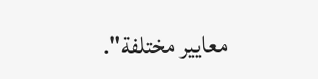معايير مختلفة".